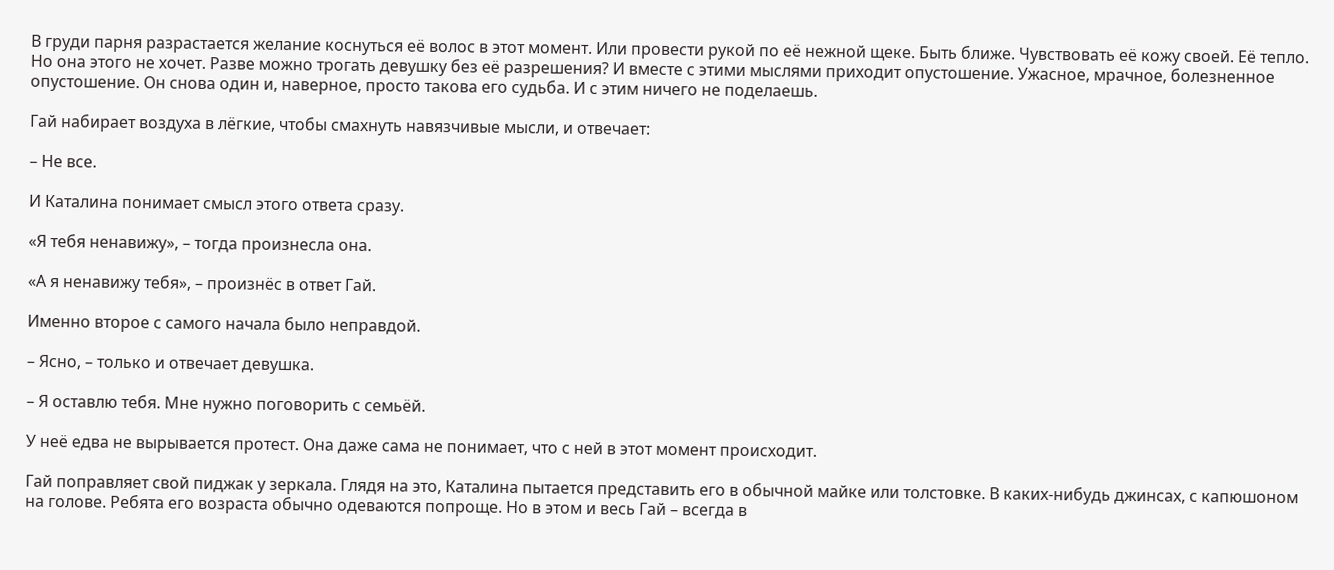В груди парня разрастается желание коснуться её волос в этот момент. Или провести рукой по её нежной щеке. Быть ближе. Чувствовать её кожу своей. Её тепло. Но она этого не хочет. Разве можно трогать девушку без её разрешения? И вместе с этими мыслями приходит опустошение. Ужасное, мрачное, болезненное опустошение. Он снова один и, наверное, просто такова его судьба. И с этим ничего не поделаешь.

Гай набирает воздуха в лёгкие, чтобы смахнуть навязчивые мысли, и отвечает:

– Не все.

И Каталина понимает смысл этого ответа сразу.

«Я тебя ненавижу», – тогда произнесла она.

«А я ненавижу тебя», – произнёс в ответ Гай.

Именно второе с самого начала было неправдой.

– Ясно, – только и отвечает девушка.

– Я оставлю тебя. Мне нужно поговорить с семьёй.

У неё едва не вырывается протест. Она даже сама не понимает, что с ней в этот момент происходит.

Гай поправляет свой пиджак у зеркала. Глядя на это, Каталина пытается представить его в обычной майке или толстовке. В каких-нибудь джинсах, с капюшоном на голове. Ребята его возраста обычно одеваются попроще. Но в этом и весь Гай – всегда в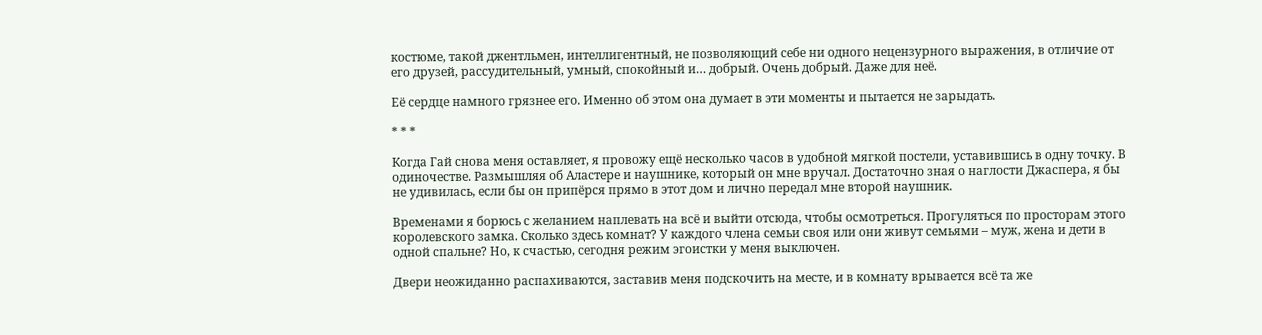костюме, такой джентльмен, интеллигентный, не позволяющий себе ни одного нецензурного выражения, в отличие от его друзей, рассудительный, умный, спокойный и… добрый. Очень добрый. Даже для неё.

Её сердце намного грязнее его. Именно об этом она думает в эти моменты и пытается не зарыдать.

* * *

Когда Гай снова меня оставляет, я провожу ещё несколько часов в удобной мягкой постели, уставившись в одну точку. В одиночестве. Размышляя об Аластере и наушнике, который он мне вручал. Достаточно зная о наглости Джаспера, я бы не удивилась, если бы он припёрся прямо в этот дом и лично передал мне второй наушник.

Временами я борюсь с желанием наплевать на всё и выйти отсюда, чтобы осмотреться. Прогуляться по просторам этого королевского замка. Сколько здесь комнат? У каждого члена семьи своя или они живут семьями – муж, жена и дети в одной спальне? Но, к счастью, сегодня режим эгоистки у меня выключен.

Двери неожиданно распахиваются, заставив меня подскочить на месте, и в комнату врывается всё та же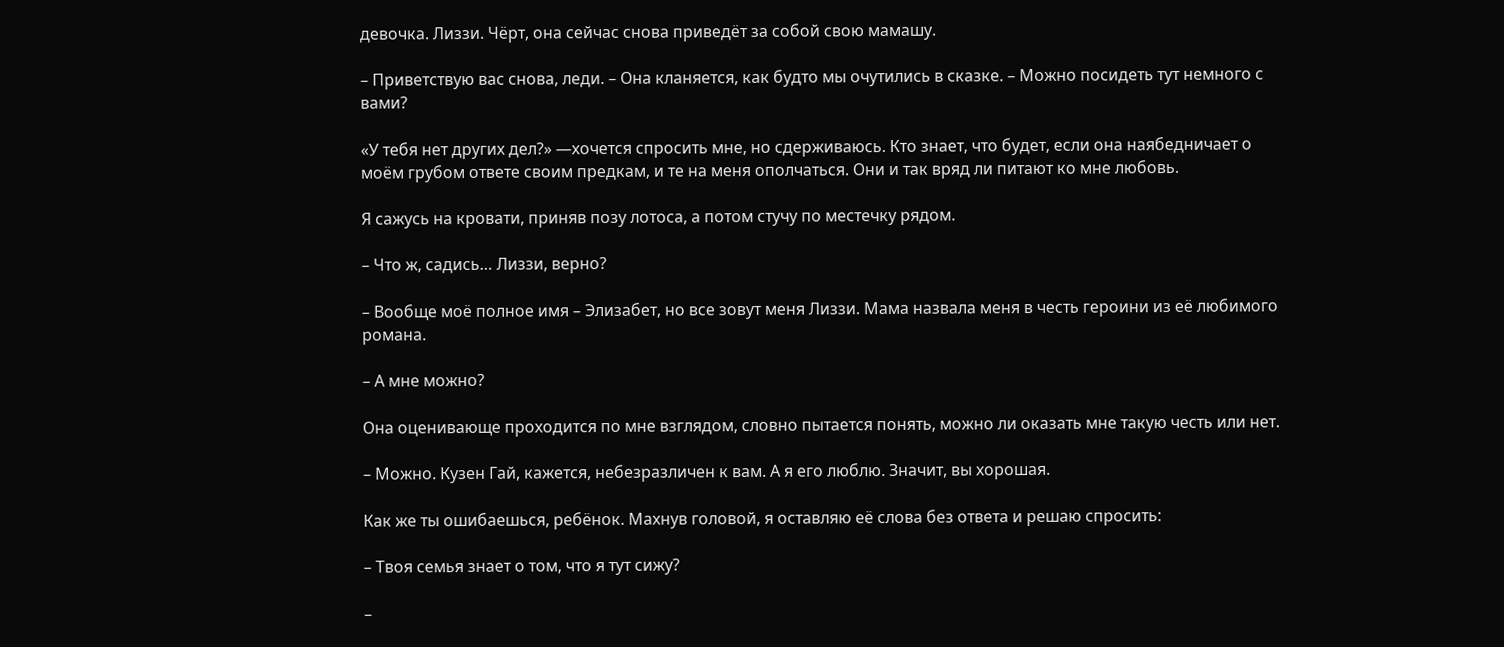девочка. Лиззи. Чёрт, она сейчас снова приведёт за собой свою мамашу.

– Приветствую вас снова, леди. – Она кланяется, как будто мы очутились в сказке. – Можно посидеть тут немного с вами?

«У тебя нет других дел?» —хочется спросить мне, но сдерживаюсь. Кто знает, что будет, если она наябедничает о моём грубом ответе своим предкам, и те на меня ополчаться. Они и так вряд ли питают ко мне любовь.

Я сажусь на кровати, приняв позу лотоса, а потом стучу по местечку рядом.

– Что ж, садись… Лиззи, верно?

– Вообще моё полное имя – Элизабет, но все зовут меня Лиззи. Мама назвала меня в честь героини из её любимого романа.

– А мне можно?

Она оценивающе проходится по мне взглядом, словно пытается понять, можно ли оказать мне такую честь или нет.

– Можно. Кузен Гай, кажется, небезразличен к вам. А я его люблю. Значит, вы хорошая.

Как же ты ошибаешься, ребёнок. Махнув головой, я оставляю её слова без ответа и решаю спросить:

– Твоя семья знает о том, что я тут сижу?

–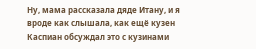Ну, мама рассказала дяде Итану, и я вроде как слышала, как ещё кузен Каспиан обсуждал это с кузинами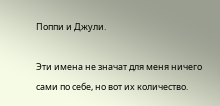Поппи и Джули.

Эти имена не значат для меня ничего сами по себе, но вот их количество.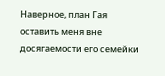Наверное, план Гая оставить меня вне досягаемости его семейки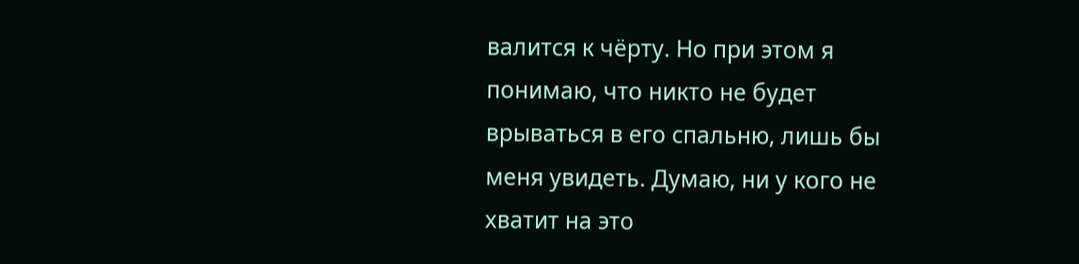валится к чёрту. Но при этом я понимаю, что никто не будет врываться в его спальню, лишь бы меня увидеть. Думаю, ни у кого не хватит на это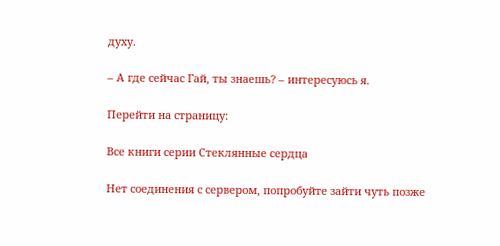духу.

– А где сейчас Гай, ты знаешь? – интересуюсь я.

Перейти на страницу:

Все книги серии Стеклянные сердца

Нет соединения с сервером, попробуйте зайти чуть позже